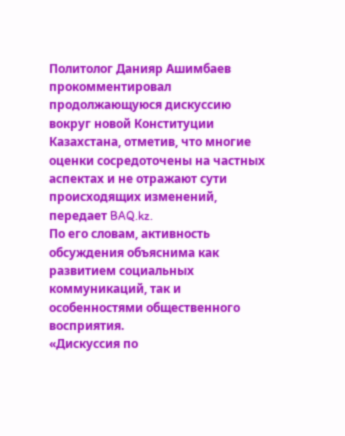Политолог Данияр Ашимбаев прокомментировал продолжающуюся дискуссию вокруг новой Конституции Казахстана, отметив, что многие оценки сосредоточены на частных аспектах и не отражают сути происходящих изменений, передает BAQ.kz.
По его словам, активность обсуждения объяснима как развитием социальных коммуникаций, так и особенностями общественного восприятия.
«Дискуссия по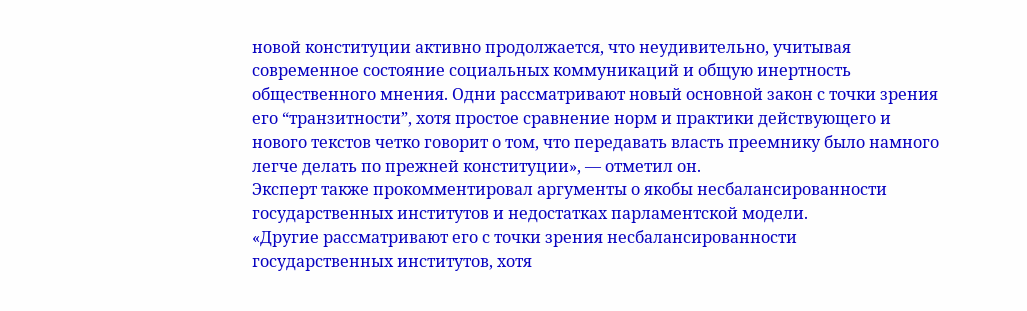новой конституции активно продолжается, что неудивительно, учитывая современное состояние социальных коммуникаций и общую инертность общественного мнения. Одни рассматривают новый основной закон с точки зрения его “транзитности”, хотя простое сравнение норм и практики действующего и нового текстов четко говорит о том, что передавать власть преемнику было намного легче делать по прежней конституции», — отметил он.
Эксперт также прокомментировал аргументы о якобы несбалансированности государственных институтов и недостатках парламентской модели.
«Другие рассматривают его с точки зрения несбалансированности государственных институтов, хотя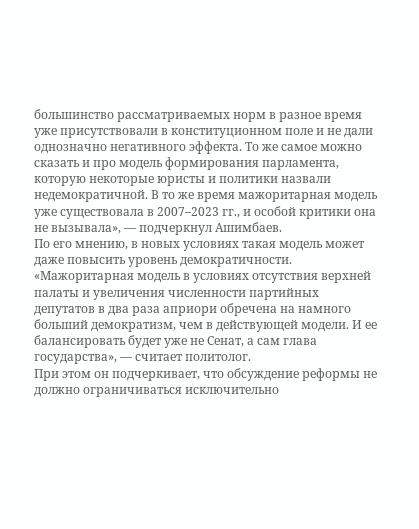большинство рассматриваемых норм в разное время уже присутствовали в конституционном поле и не дали однозначно негативного эффекта. То же самое можно сказать и про модель формирования парламента, которую некоторые юристы и политики назвали недемократичной. В то же время мажоритарная модель уже существовала в 2007–2023 гг., и особой критики она не вызывала», — подчеркнул Ашимбаев.
По его мнению, в новых условиях такая модель может даже повысить уровень демократичности.
«Мажоритарная модель в условиях отсутствия верхней палаты и увеличения численности партийных депутатов в два раза априори обречена на намного больший демократизм, чем в действующей модели. И ее балансировать будет уже не Сенат, а сам глава государства», — считает политолог.
При этом он подчеркивает, что обсуждение реформы не должно ограничиваться исключительно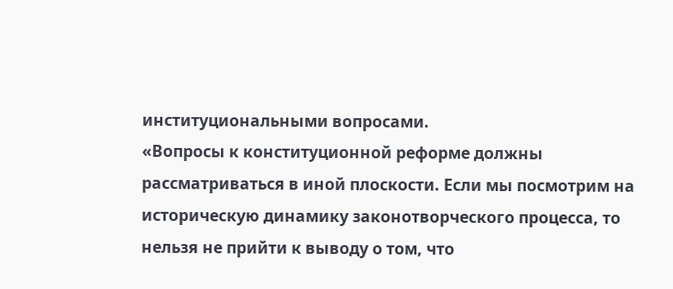институциональными вопросами.
«Вопросы к конституционной реформе должны рассматриваться в иной плоскости. Если мы посмотрим на историческую динамику законотворческого процесса, то нельзя не прийти к выводу о том, что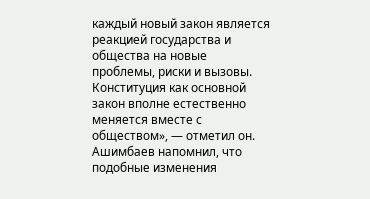каждый новый закон является реакцией государства и общества на новые проблемы, риски и вызовы. Конституция как основной закон вполне естественно меняется вместе с обществом», — отметил он.
Ашимбаев напомнил, что подобные изменения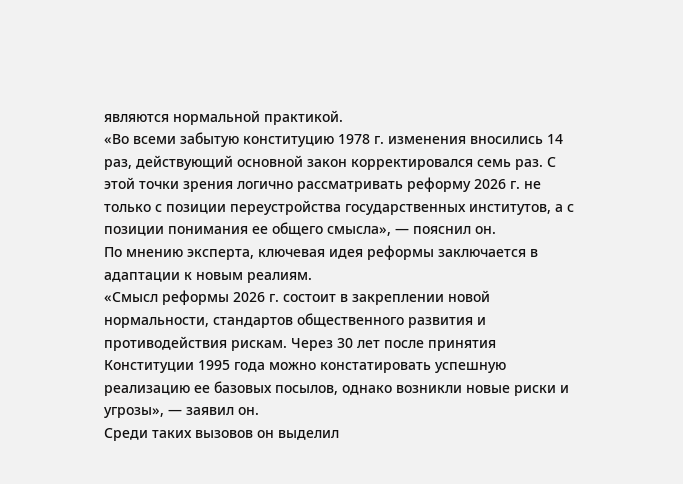являются нормальной практикой.
«Во всеми забытую конституцию 1978 г. изменения вносились 14 раз, действующий основной закон корректировался семь раз. С этой точки зрения логично рассматривать реформу 2026 г. не только с позиции переустройства государственных институтов, а с позиции понимания ее общего смысла», — пояснил он.
По мнению эксперта, ключевая идея реформы заключается в адаптации к новым реалиям.
«Смысл реформы 2026 г. состоит в закреплении новой нормальности, стандартов общественного развития и противодействия рискам. Через 30 лет после принятия Конституции 1995 года можно констатировать успешную реализацию ее базовых посылов, однако возникли новые риски и угрозы», — заявил он.
Среди таких вызовов он выделил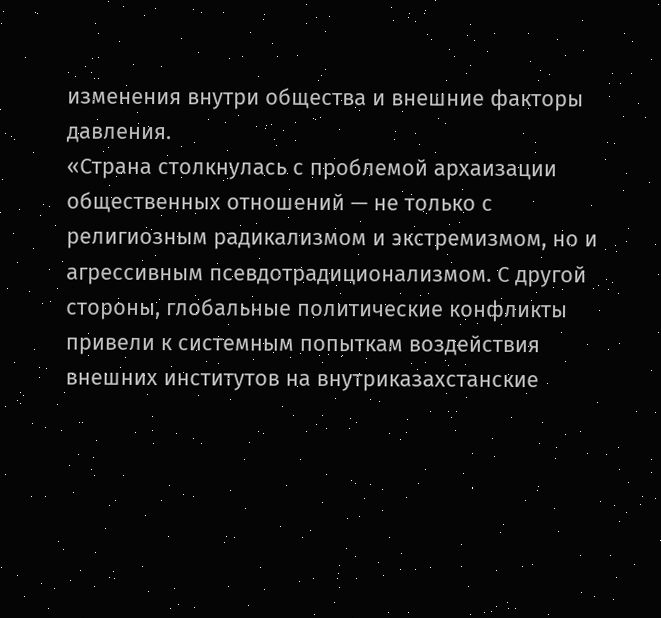изменения внутри общества и внешние факторы давления.
«Страна столкнулась с проблемой архаизации общественных отношений — не только с религиозным радикализмом и экстремизмом, но и агрессивным псевдотрадиционализмом. С другой стороны, глобальные политические конфликты привели к системным попыткам воздействия внешних институтов на внутриказахстанские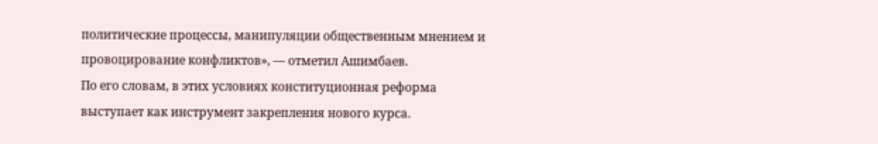политические процессы, манипуляции общественным мнением и провоцирование конфликтов», — отметил Ашимбаев.
По его словам, в этих условиях конституционная реформа выступает как инструмент закрепления нового курса.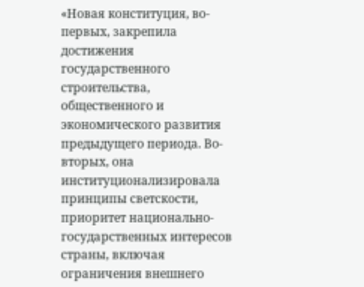«Новая конституция, во-первых, закрепила достижения государственного строительства, общественного и экономического развития предыдущего периода. Во-вторых, она институционализировала принципы светскости, приоритет национально-государственных интересов страны, включая ограничения внешнего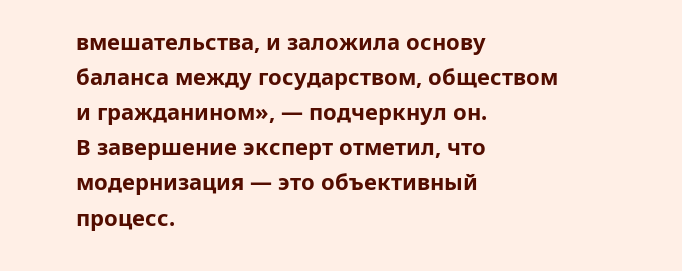вмешательства, и заложила основу баланса между государством, обществом и гражданином», — подчеркнул он.
В завершение эксперт отметил, что модернизация — это объективный процесс.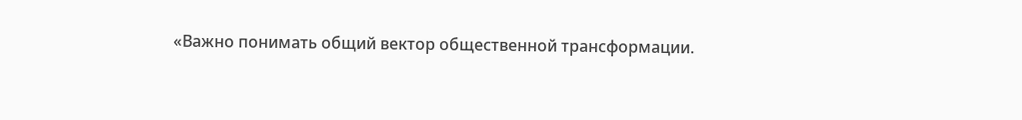«Важно понимать общий вектор общественной трансформации.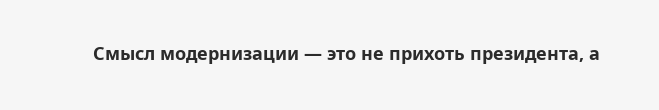Смысл модернизации — это не прихоть президента, а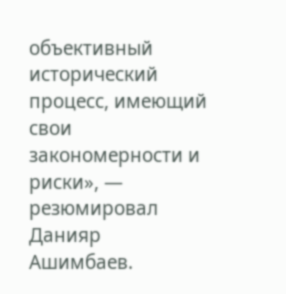объективный исторический процесс, имеющий свои закономерности и риски», — резюмировал Данияр Ашимбаев.